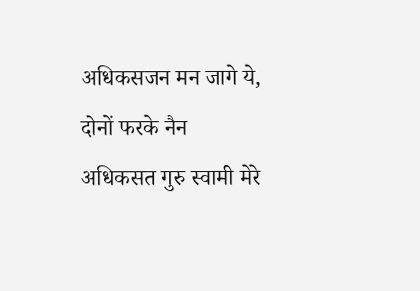अधिकसजन मन जागे ये, दोनों फरके नैन
अधिकसत गुरु स्वामी मेरे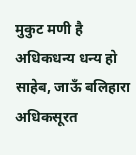मुकुट मणी है
अधिकधन्य धन्य हो साहेब, जाऊँ बलिहारा
अधिकसूरत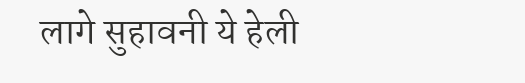लागे सुहावनी ये हेली